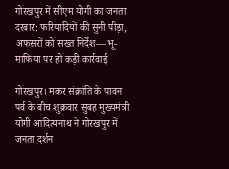गोरखपुर में सीएम योगी का जनता दरबार: फरियादियों की सुनी पीड़ा, अफसरों को सख्त निर्देश—भू-माफिया पर हो कड़ी कार्रवाई

गोरखपुर। मकर संक्रांति के पावन पर्व के बीच शुक्रवार सुबह मुख्यमंत्री योगी आदित्यनाथ ने गोरखपुर में जनता दर्शन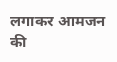लगाकर आमजन की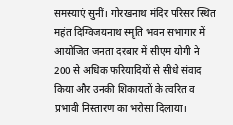समस्याएं सुनीं। गोरखनाथ मंदिर परिसर स्थित महंत दिग्विजयनाथ स्मृति भवन सभागार में आयोजित जनता दरबार में सीएम योगी ने 200 से अधिक फरियादियों से सीधे संवाद किया और उनकी शिकायतों के त्वरित व प्रभावी निस्तारण का भरोसा दिलाया।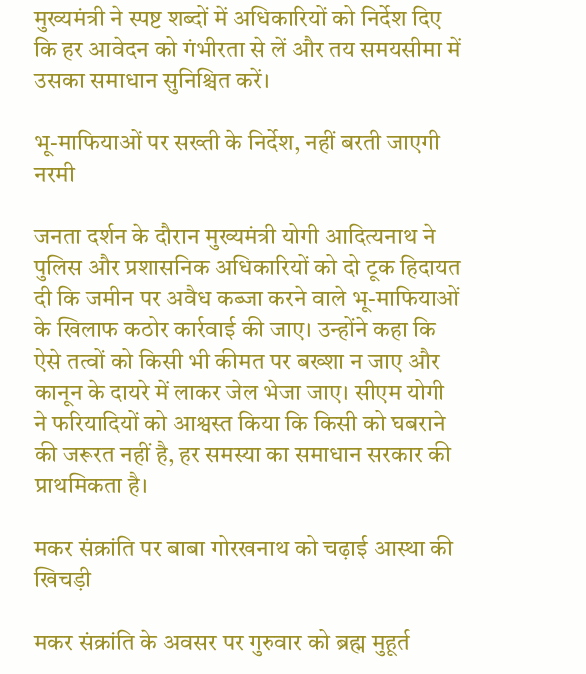मुख्यमंत्री ने स्पष्ट शब्दों में अधिकारियों को निर्देश दिए कि हर आवेदन को गंभीरता से लें और तय समयसीमा में उसका समाधान सुनिश्चित करें।

भू-माफियाओं पर सख्ती के निर्देश, नहीं बरती जाएगी नरमी

जनता दर्शन के दौरान मुख्यमंत्री योगी आदित्यनाथ ने पुलिस और प्रशासनिक अधिकारियों को दो टूक हिदायत दी कि जमीन पर अवैध कब्जा करने वाले भू-माफियाओं के खिलाफ कठोर कार्रवाई की जाए। उन्होंने कहा कि ऐसे तत्वों को किसी भी कीमत पर बख्शा न जाए और कानून के दायरे में लाकर जेल भेजा जाए। सीएम योगी ने फरियादियों को आश्वस्त किया कि किसी को घबराने की जरूरत नहीं है, हर समस्या का समाधान सरकार की प्राथमिकता है।

मकर संक्रांति पर बाबा गोरखनाथ को चढ़ाई आस्था की खिचड़ी

मकर संक्रांति के अवसर पर गुरुवार को ब्रह्म मुहूर्त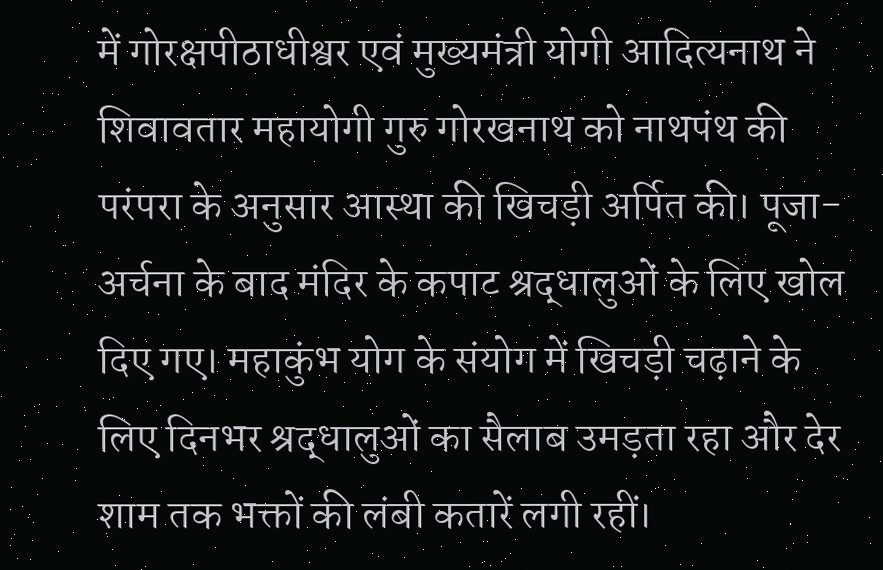में गोरक्षपीठाधीश्वर एवं मुख्यमंत्री योगी आदित्यनाथ ने शिवावतार महायोगी गुरु गोरखनाथ को नाथपंथ की परंपरा के अनुसार आस्था की खिचड़ी अर्पित की। पूजा-अर्चना के बाद मंदिर के कपाट श्रद्धालुओं के लिए खोल दिए गए। महाकुंभ योग के संयोग में खिचड़ी चढ़ाने के लिए दिनभर श्रद्धालुओं का सैलाब उमड़ता रहा और देर शाम तक भक्तों की लंबी कतारें लगी रहीं।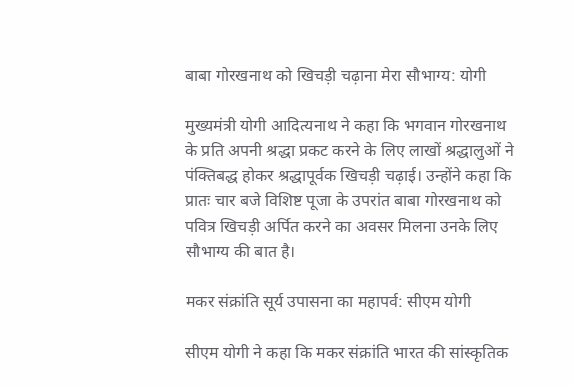बाबा गोरखनाथ को खिचड़ी चढ़ाना मेरा सौभाग्य: योगी

मुख्यमंत्री योगी आदित्यनाथ ने कहा कि भगवान गोरखनाथ के प्रति अपनी श्रद्धा प्रकट करने के लिए लाखों श्रद्धालुओं ने पंक्तिबद्ध होकर श्रद्धापूर्वक खिचड़ी चढ़ाई। उन्होंने कहा कि प्रातः चार बजे विशिष्ट पूजा के उपरांत बाबा गोरखनाथ को पवित्र खिचड़ी अर्पित करने का अवसर मिलना उनके लिए सौभाग्य की बात है।

मकर संक्रांति सूर्य उपासना का महापर्व: सीएम योगी

सीएम योगी ने कहा कि मकर संक्रांति भारत की सांस्कृतिक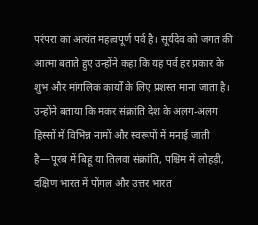परंपरा का अत्यंत महत्वपूर्ण पर्व है। सूर्यदेव को जगत की आत्मा बताते हुए उन्होंने कहा कि यह पर्व हर प्रकार के शुभ और मांगलिक कार्यों के लिए प्रशस्त माना जाता है। उन्होंने बताया कि मकर संक्रांति देश के अलग-अलग हिस्सों में विभिन्न नामों और स्वरूपों में मनाई जाती है—पूरब में बिहू या तिलवा संक्रांति, पश्चिम में लोहड़ी, दक्षिण भारत में पोंगल और उत्तर भारत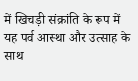में खिचड़ी संक्रांति के रूप में यह पर्व आस्था और उत्साह के साथ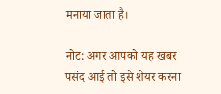मनाया जाता है।

नोट: अगर आपको यह खबर पसंद आई तो इसे शेयर करना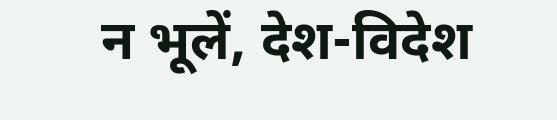न भूलें, देश-विदेश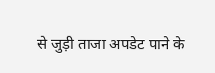से जुड़ी ताजा अपडेट पाने के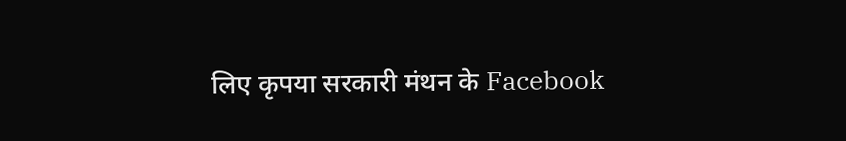लिए कृपया सरकारी मंथन के Facebook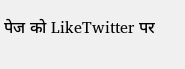पेज को LikeTwitter पर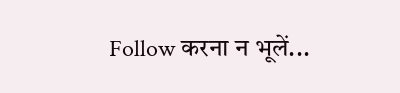Follow करना न भूलें...